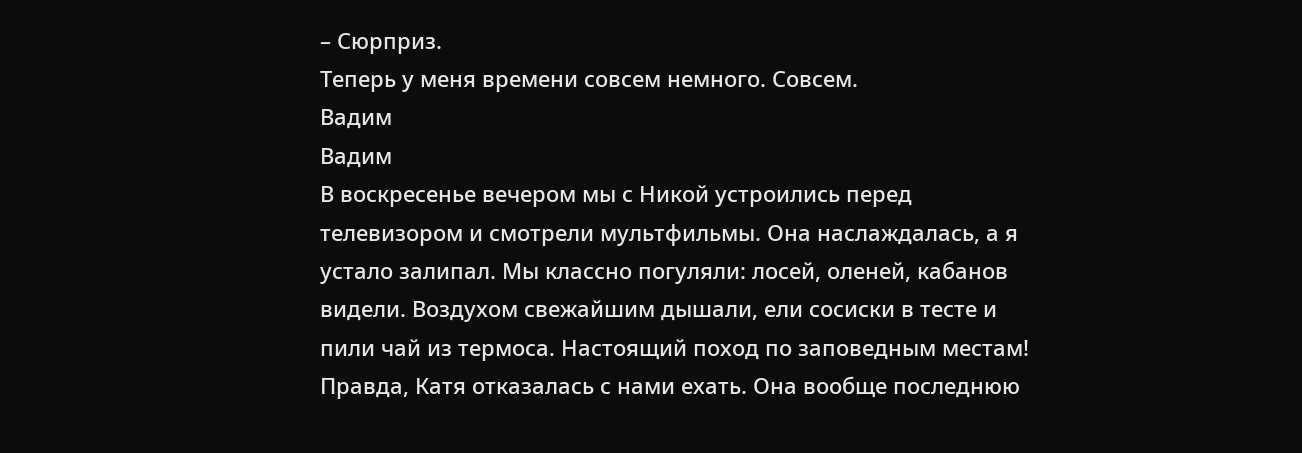– Сюрприз.
Теперь у меня времени совсем немного. Совсем.
Вадим
Вадим
В воскресенье вечером мы с Никой устроились перед телевизором и смотрели мультфильмы. Она наслаждалась, а я устало залипал. Мы классно погуляли: лосей, оленей, кабанов видели. Воздухом свежайшим дышали, ели сосиски в тесте и пили чай из термоса. Настоящий поход по заповедным местам! Правда, Катя отказалась с нами ехать. Она вообще последнюю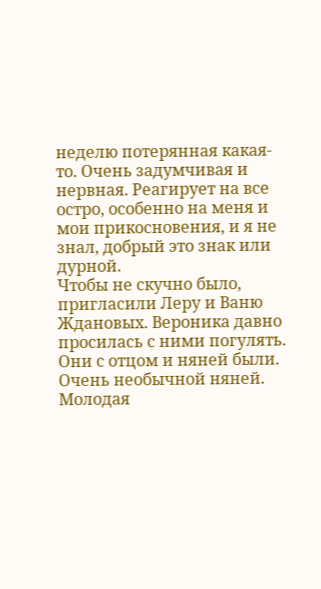неделю потерянная какая-то. Очень задумчивая и нервная. Реагирует на все остро, особенно на меня и мои прикосновения, и я не знал, добрый это знак или дурной.
Чтобы не скучно было, пригласили Леру и Ваню Ждановых. Вероника давно просилась с ними погулять. Они с отцом и няней были. Очень необычной няней. Молодая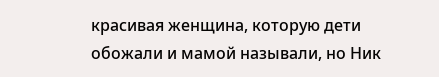красивая женщина, которую дети обожали и мамой называли, но Ник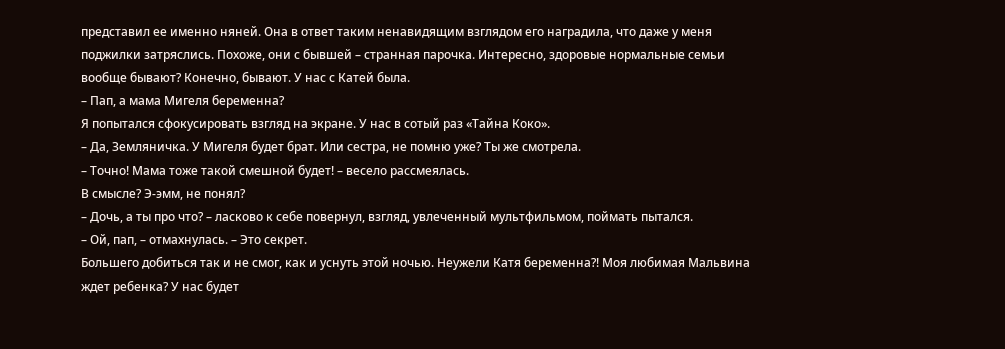представил ее именно няней. Она в ответ таким ненавидящим взглядом его наградила, что даже у меня поджилки затряслись. Похоже, они с бывшей – странная парочка. Интересно, здоровые нормальные семьи вообще бывают? Конечно, бывают. У нас с Катей была.
– Пап, а мама Мигеля беременна?
Я попытался сфокусировать взгляд на экране. У нас в сотый раз «Тайна Коко».
– Да, Земляничка. У Мигеля будет брат. Или сестра, не помню уже? Ты же смотрела.
– Точно! Мама тоже такой смешной будет! – весело рассмеялась.
В смысле? Э-эмм, не понял?
– Дочь, а ты про что? – ласково к себе повернул, взгляд, увлеченный мультфильмом, поймать пытался.
– Ой, пап, – отмахнулась. – Это секрет.
Большего добиться так и не смог, как и уснуть этой ночью. Неужели Катя беременна?! Моя любимая Мальвина ждет ребенка? У нас будет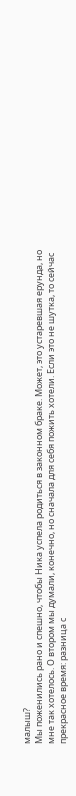малыш?
Мы поженились рано и спешно, чтобы Ника успела родиться в законном браке. Может, это устаревшая ерунда, но мне так хотелось. О втором мы думали, конечно, но сначала для себя пожить хотели. Если это не шутка, то сейчас прекрасное время: разница с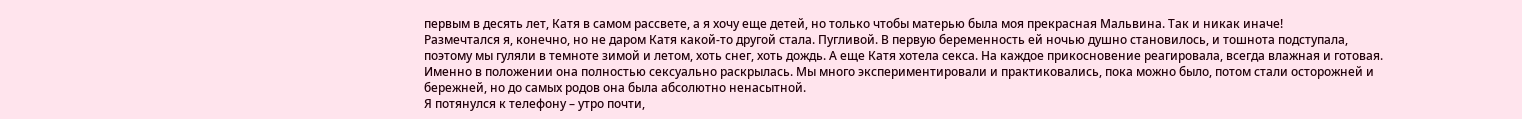первым в десять лет, Катя в самом рассвете, а я хочу еще детей, но только чтобы матерью была моя прекрасная Мальвина. Так и никак иначе!
Размечтался я, конечно, но не даром Катя какой-то другой стала. Пугливой. В первую беременность ей ночью душно становилось, и тошнота подступала, поэтому мы гуляли в темноте зимой и летом, хоть снег, хоть дождь. А еще Катя хотела секса. На каждое прикосновение реагировала, всегда влажная и готовая. Именно в положении она полностью сексуально раскрылась. Мы много экспериментировали и практиковались, пока можно было, потом стали осторожней и бережней, но до самых родов она была абсолютно ненасытной.
Я потянулся к телефону – утро почти,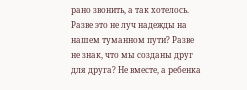рано звонить, а так хотелось. Разве это не луч надежды на нашем туманном пути? Разве не знак, что мы созданы друг для друга? Не вместе, а ребенка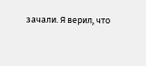зачали. Я верил, что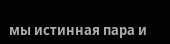мы истинная пара и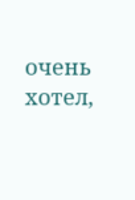очень хотел,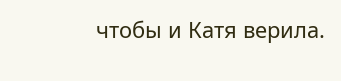чтобы и Катя верила.